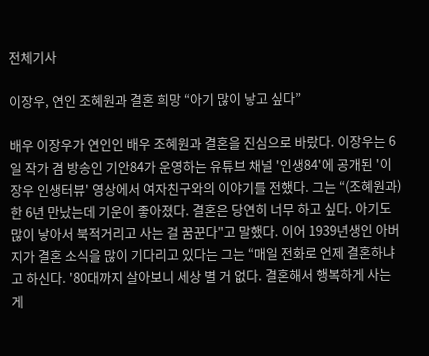전체기사

이장우, 연인 조혜원과 결혼 희망 “아기 많이 낳고 싶다”

배우 이장우가 연인인 배우 조혜원과 결혼을 진심으로 바랐다. 이장우는 6일 작가 겸 방송인 기안84가 운영하는 유튜브 채널 '인생84'에 공개된 '이장우 인생터뷰' 영상에서 여자친구와의 이야기를 전했다. 그는 “(조혜원과) 한 6년 만났는데 기운이 좋아졌다. 결혼은 당연히 너무 하고 싶다. 아기도 많이 낳아서 북적거리고 사는 걸 꿈꾼다"고 말했다. 이어 1939년생인 아버지가 결혼 소식을 많이 기다리고 있다는 그는 “매일 전화로 언제 결혼하냐고 하신다. '80대까지 살아보니 세상 별 거 없다. 결혼해서 행복하게 사는 게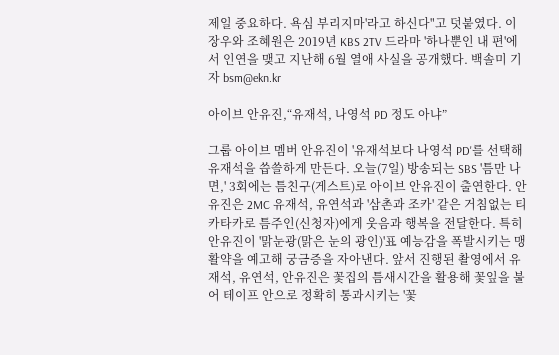제일 중요하다. 욕심 부리지마'라고 하신다"고 덧붙였다. 이장우와 조혜원은 2019년 KBS 2TV 드라마 '하나뿐인 내 편'에서 인연을 맺고 지난해 6월 열애 사실을 공개했다. 백솔미 기자 bsm@ekn.kr

아이브 안유진,“유재석, 나영석 PD 정도 아냐”

그룹 아이브 멤버 안유진이 '유재석보다 나영석 PD'를 선택해 유재석을 씁쓸하게 만든다. 오늘(7일) 방송되는 SBS '틈만 나면,' 3회에는 틈친구(게스트)로 아이브 안유진이 출연한다. 안유진은 2MC 유재석, 유연석과 '삼촌과 조카' 같은 거침없는 티카타카로 틈주인(신청자)에게 웃음과 행복을 전달한다. 특히 안유진이 '맑눈광(맑은 눈의 광인)'표 예능감을 폭발시키는 맹활약을 예고해 궁금증을 자아낸다. 앞서 진행된 촬영에서 유재석, 유연석, 안유진은 꽃집의 틈새시간을 활용해 꽃잎을 불어 테이프 안으로 정확히 통과시키는 '꽃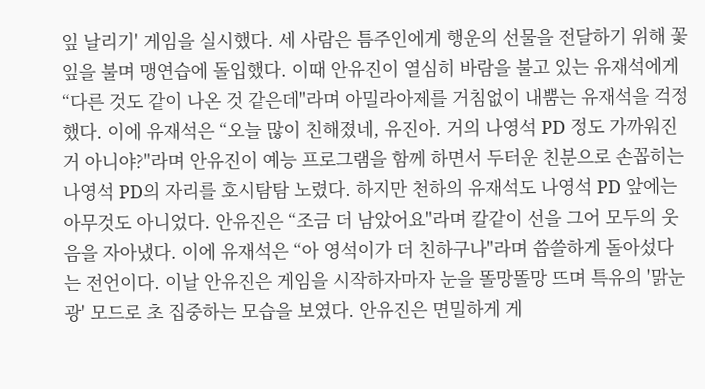잎 날리기' 게임을 실시했다. 세 사람은 틈주인에게 행운의 선물을 전달하기 위해 꽃잎을 불며 맹연습에 돌입했다. 이때 안유진이 열심히 바람을 불고 있는 유재석에게 “다른 것도 같이 나온 것 같은데"라며 아밀라아제를 거침없이 내뿜는 유재석을 걱정했다. 이에 유재석은 “오늘 많이 친해졌네, 유진아. 거의 나영석 PD 정도 가까워진 거 아니야?"라며 안유진이 예능 프로그램을 함께 하면서 두터운 친분으로 손꼽히는 나영석 PD의 자리를 호시탐탐 노렸다. 하지만 천하의 유재석도 나영석 PD 앞에는 아무것도 아니었다. 안유진은 “조금 더 남았어요"라며 칼같이 선을 그어 모두의 웃음을 자아냈다. 이에 유재석은 “아 영석이가 더 친하구나"라며 씁쓸하게 돌아섰다는 전언이다. 이날 안유진은 게임을 시작하자마자 눈을 똘망똘망 뜨며 특유의 '맑눈광' 모드로 초 집중하는 모습을 보였다. 안유진은 면밀하게 게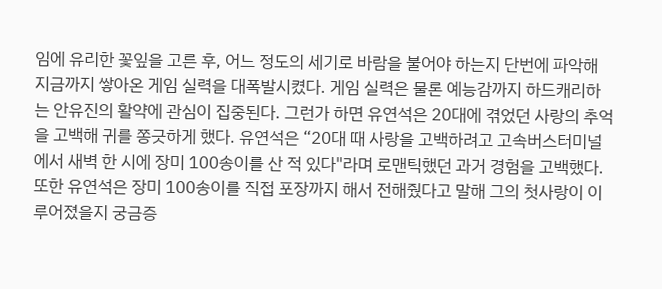임에 유리한 꽃잎을 고른 후, 어느 정도의 세기로 바람을 불어야 하는지 단번에 파악해 지금까지 쌓아온 게임 실력을 대폭발시켰다. 게임 실력은 물론 예능감까지 하드캐리하는 안유진의 활약에 관심이 집중된다. 그런가 하면 유연석은 20대에 겪었던 사랑의 추억을 고백해 귀를 쫑긋하게 했다. 유연석은 “20대 때 사랑을 고백하려고 고속버스터미널에서 새벽 한 시에 장미 100송이를 산 적 있다"라며 로맨틱했던 과거 경험을 고백했다. 또한 유연석은 장미 100송이를 직접 포장까지 해서 전해줬다고 말해 그의 첫사랑이 이루어졌을지 궁금증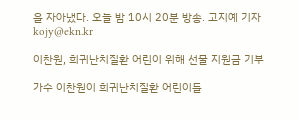을 자아냈다. 오늘 밤 10시 20분 방송. 고지예 기자 kojy@ekn.kr

이찬원, 희귀난치질환 어린이 위해 선물 지원금 기부

가수 이찬원이 희귀난치질환 어린이들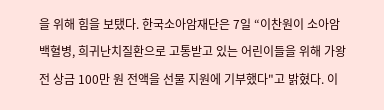을 위해 힘을 보탰다. 한국소아암재단은 7일 “이찬원이 소아암 백혈병, 희귀난치질환으로 고통받고 있는 어린이들을 위해 가왕전 상금 100만 원 전액을 선물 지원에 기부했다"고 밝혔다. 이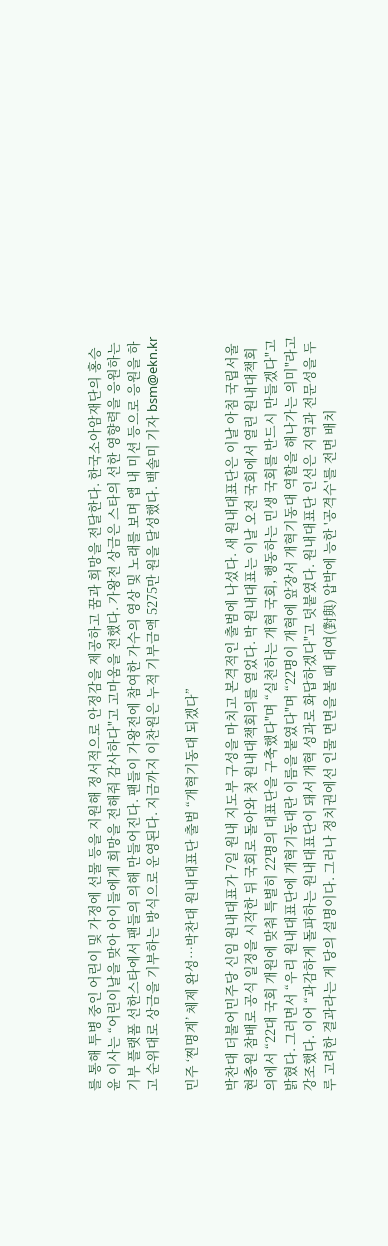를 통해 투병 중인 어린이 및 가정에 선물 등을 지원해 정서적으로 안정감을 제공하고 꿈과 희망을 전달한다. 한국소아암재단의 홍승윤 이사는 “어린이날을 맞아 아이들에게 희망을 전해줘 감사하다"고 고마움을 전했다. 가왕전 상금은 스타의 선한 영향력을 응원하는 기부 플랫폼 선한스타에서 팬들의 의해 만들어진다. 팬들이 가왕전에 참여한 가수의 영상 및 노래를 보며 앱 내 미션 등으로 응원을 하고 순위대로 상금을 기부하는 방식으로 운영된다. 지금까지 이찬원은 누적 기부금액 5275만 원을 달성했다. 백솔미 기자 bsm@ekn.kr

민주 ‘찐명계’ 체제 완성…박찬대 원내대표단 출범 “개혁기동대 되겠다”

박찬대 더불어민주당 신임 원내대표가 7일 원내 지도부 구성을 마치고 본격적인 출범에 나섰다. 새 원내대표단은 이날 아침 국립서울현충원 참배로 공식 일정을 시작한 뒤 국회로 돌아와 첫 원내대책회의를 열었다. 박 원내대표는 이날 오전 국회에서 열린 원내대책회의에서 “22대 국회 개원에 맞춰 특별히 22명의 대표단을 구축했다"며 “실천하는 개혁 국회, 행동하는 민생 국회를 반드시 만들겠다"고 밝혔다. 그러면서 “우리 원내대표단에 개혁기동대란 이름을 붙였다"며 “22명이 개혁에 앞장서 개혁기동대 역할을 해나가는 의미"라고 강조했다. 이어 “과감하게 돌파하는 원내대표단이 돼서 개혁 성과로 화답하겠다"고 덧붙였다. 원내대표단 인선은 지역과 전문성을 두루 고려한 결과라는 게 당의 설명이다. 그러나 정치권에선 인물 면면을 볼 때 대여(對與) 압박에 능한 '공격수'를 전면 배치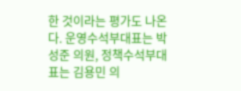한 것이라는 평가도 나온다. 운영수석부대표는 박성준 의원, 정책수석부대표는 김용민 의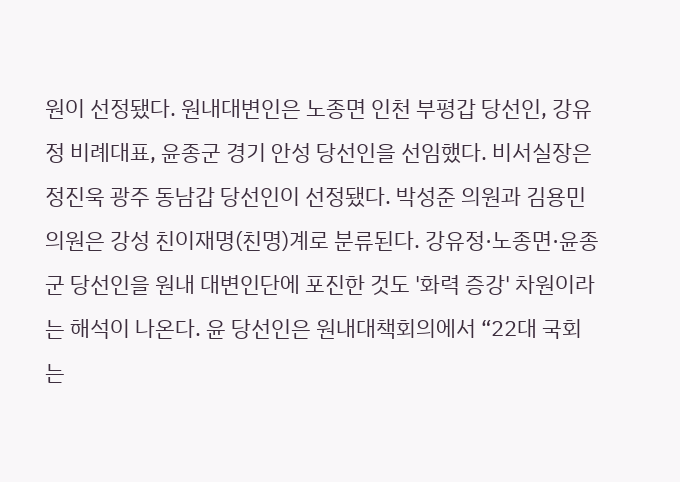원이 선정됐다. 원내대변인은 노종면 인천 부평갑 당선인, 강유정 비례대표, 윤종군 경기 안성 당선인을 선임했다. 비서실장은 정진욱 광주 동남갑 당선인이 선정됐다. 박성준 의원과 김용민 의원은 강성 친이재명(친명)계로 분류된다. 강유정·노종면·윤종군 당선인을 원내 대변인단에 포진한 것도 '화력 증강' 차원이라는 해석이 나온다. 윤 당선인은 원내대책회의에서 “22대 국회는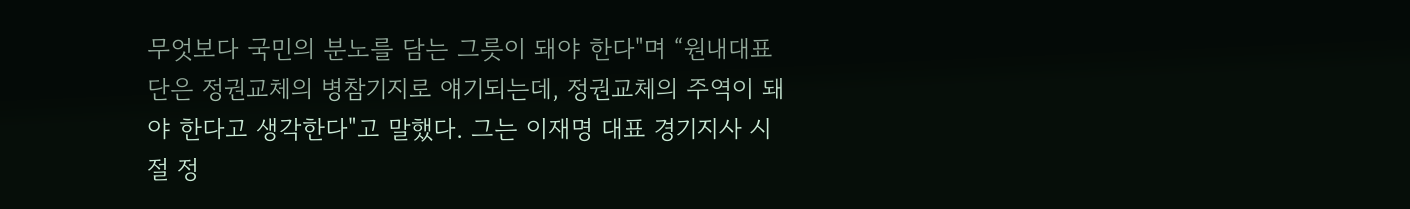무엇보다 국민의 분노를 담는 그릇이 돼야 한다"며 “원내대표단은 정권교체의 병참기지로 얘기되는데, 정권교체의 주역이 돼야 한다고 생각한다"고 말했다. 그는 이재명 대표 경기지사 시절 정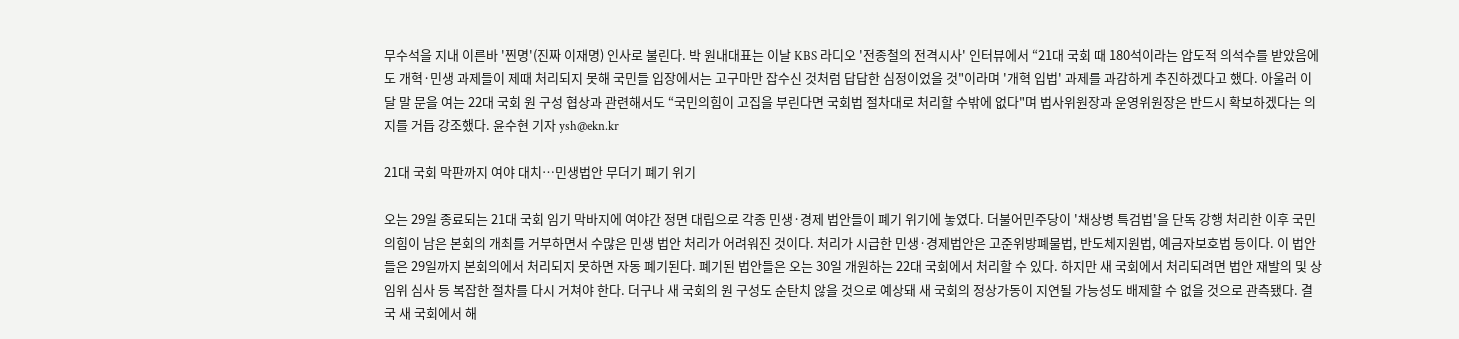무수석을 지내 이른바 '찐명'(진짜 이재명) 인사로 불린다. 박 원내대표는 이날 KBS 라디오 '전종철의 전격시사' 인터뷰에서 “21대 국회 때 180석이라는 압도적 의석수를 받았음에도 개혁·민생 과제들이 제때 처리되지 못해 국민들 입장에서는 고구마만 잡수신 것처럼 답답한 심정이었을 것"이라며 '개혁 입법' 과제를 과감하게 추진하겠다고 했다. 아울러 이달 말 문을 여는 22대 국회 원 구성 협상과 관련해서도 “국민의힘이 고집을 부린다면 국회법 절차대로 처리할 수밖에 없다"며 법사위원장과 운영위원장은 반드시 확보하겠다는 의지를 거듭 강조했다. 윤수현 기자 ysh@ekn.kr

21대 국회 막판까지 여야 대치…민생법안 무더기 폐기 위기

오는 29일 종료되는 21대 국회 임기 막바지에 여야간 정면 대립으로 각종 민생·경제 법안들이 폐기 위기에 놓였다. 더불어민주당이 '채상병 특검법'을 단독 강행 처리한 이후 국민의힘이 남은 본회의 개최를 거부하면서 수많은 민생 법안 처리가 어려워진 것이다. 처리가 시급한 민생·경제법안은 고준위방폐물법, 반도체지원법, 예금자보호법 등이다. 이 법안들은 29일까지 본회의에서 처리되지 못하면 자동 폐기된다. 폐기된 법안들은 오는 30일 개원하는 22대 국회에서 처리할 수 있다. 하지만 새 국회에서 처리되려면 법안 재발의 및 상임위 심사 등 복잡한 절차를 다시 거쳐야 한다. 더구나 새 국회의 원 구성도 순탄치 않을 것으로 예상돼 새 국회의 정상가동이 지연될 가능성도 배제할 수 없을 것으로 관측됐다. 결국 새 국회에서 해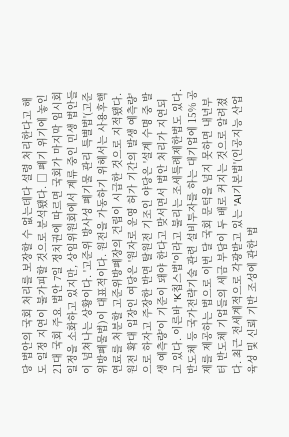당 법안의 국회 처리를 보장할 수 없는데다 설령 처리한다고 해도 일정 지연이 불가피할 것으로 분석됐다. □ 폐기 위기에 놓인 21대 국회 주요 법안 7일 정치권에 따르면 국회가 마지막 임시회 일정을 소화하고 있지만, 상임위원회에서 계류 중인 민생 법안들이 넘쳐나는 상황이다. '고준위 방사성 폐기물 관리 특별법'(고준위방폐물법)이 대표적이다. 원전을 가동하기 위헤서는 사용후핵연료를 처분할 고준위방폐장의 건립이 시급한 것으로 지적됐다. 원전 확대 입장인 여당은 '원자로 운영 허가 기간의 발생 예측량'으로 하자고 주장한 반면 탈원전 기조인 야당은 '설계 수명 중 발생 예측량'이 기준이 돼야 한다고 맞서면서 법안 처리가 지연되고 있다. 이른바 'K칩스법'이라고 불리는 조세특례제한법도 있다. 반도체 등 국가전략기술 관련 설비투자를 하는 대기업에 15% 공제를 제공하는 법으로 이번 달 국회 문턱을 넘지 못하면 내년부터 반도체 기업들의 세금 부담이 두 배로 커지는 것으로 알려졌다. 최근 전세계적으로 각광받고 있는 'AI기본법'(인공지능 산업 육성 및 신뢰 기반 조성에 관한 법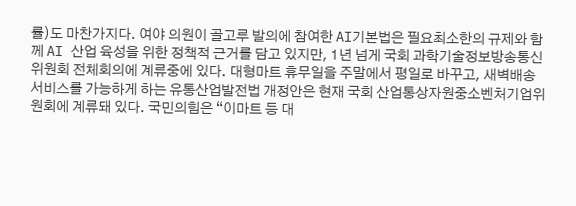률)도 마찬가지다. 여야 의원이 골고루 발의에 참여한 AI기본법은 필요최소한의 규제와 함께 AI 산업 육성을 위한 정책적 근거를 담고 있지만, 1년 넘게 국회 과학기술정보방송통신위원회 전체회의에 계류중에 있다. 대형마트 휴무일을 주말에서 평일로 바꾸고, 새벽배송 서비스를 가능하게 하는 유통산업발전법 개정안은 현재 국회 산업통상자원중소벤처기업위원회에 계류돼 있다. 국민의힘은 “이마트 등 대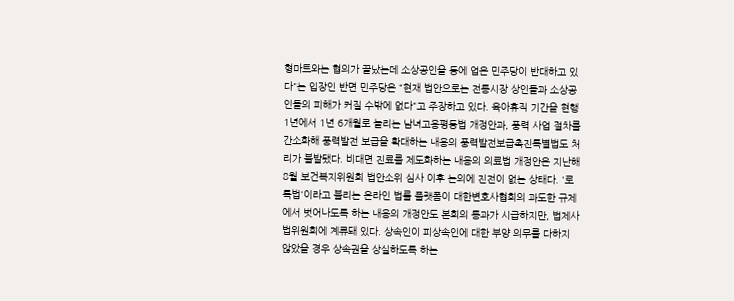형마트와는 협의가 끝났는데 소상공인을 등에 업은 민주당이 반대하고 있다"는 입장인 반면 민주당은 “현재 법안으로는 전통시장 상인들과 소상공인들의 피해가 커질 수밖에 없다"고 주장하고 있다. 육아휴직 기간을 현행 1년에서 1년 6개월로 늘리는 남녀고용평등법 개정안과, 풍력 사업 절차를 간소화해 풍력발전 보급을 확대하는 내용의 풍력발전보급촉진특별법도 처리가 불발됐다. 비대면 진료를 제도화하는 내용의 의료법 개정안은 지난해 8월 보건복지위원회 법안소위 심사 이후 논의에 진전이 없는 상태다. '로톡법'이라고 불리는 온라인 법률 플랫폼이 대한변호사협회의 과도한 규제에서 벗어나도록 하는 내용의 개정안도 본회의 통과가 시급하지만, 법제사법위원회에 계류돼 있다. 상속인이 피상속인에 대한 부양 의무를 다하지 않았을 경우 상속권을 상실하도록 하는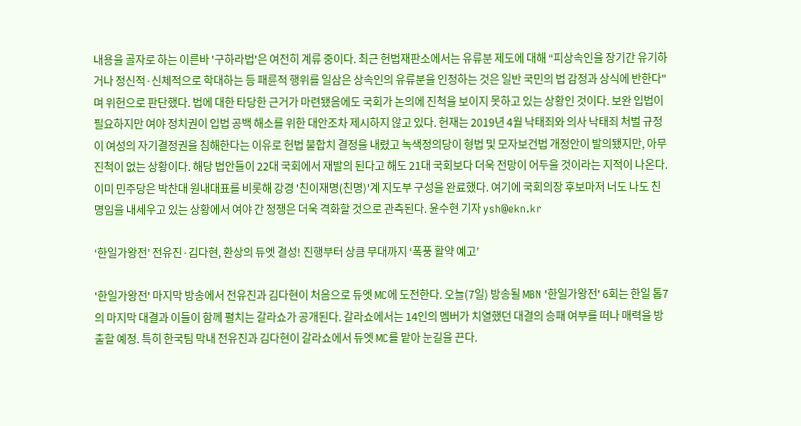내용을 골자로 하는 이른바 '구하라법'은 여전히 계류 중이다. 최근 헌법재판소에서는 유류분 제도에 대해 “피상속인을 장기간 유기하거나 정신적·신체적으로 학대하는 등 패륜적 행위를 일삼은 상속인의 유류분을 인정하는 것은 일반 국민의 법 감정과 상식에 반한다"며 위헌으로 판단했다. 법에 대한 타당한 근거가 마련됐음에도 국회가 논의에 진척을 보이지 못하고 있는 상황인 것이다. 보완 입법이 필요하지만 여야 정치권이 입법 공백 해소를 위한 대안조차 제시하지 않고 있다. 헌재는 2019년 4월 낙태죄와 의사 낙태죄 처벌 규정이 여성의 자기결정권을 침해한다는 이유로 헌법 불합치 결정을 내렸고 녹색정의당이 형법 및 모자보건법 개정안이 발의됐지만, 아무 진척이 없는 상황이다. 해당 법안들이 22대 국회에서 재발의 된다고 해도 21대 국회보다 더욱 전망이 어두울 것이라는 지적이 나온다. 이미 민주당은 박찬대 원내대표를 비롯해 강경 '친이재명(친명)'계 지도부 구성을 완료했다. 여기에 국회의장 후보마저 너도 나도 친명임을 내세우고 있는 상황에서 여야 간 정쟁은 더욱 격화할 것으로 관측된다. 윤수현 기자 ysh@ekn.kr

‘한일가왕전’ 전유진·김다현, 환상의 듀엣 결성! 진행부터 상큼 무대까지 ‘폭풍 활약 예고’

'한일가왕전' 마지막 방송에서 전유진과 김다현이 처음으로 듀엣 MC에 도전한다. 오늘(7일) 방송될 MBN '한일가왕전' 6회는 한일 톱7의 마지막 대결과 이들이 함께 펼치는 갈라쇼가 공개된다. 갈라쇼에서는 14인의 멤버가 치열했던 대결의 승패 여부를 떠나 매력을 방출할 예정. 특히 한국팀 막내 전유진과 김다현이 갈라쇼에서 듀엣 MC를 맡아 눈길을 끈다.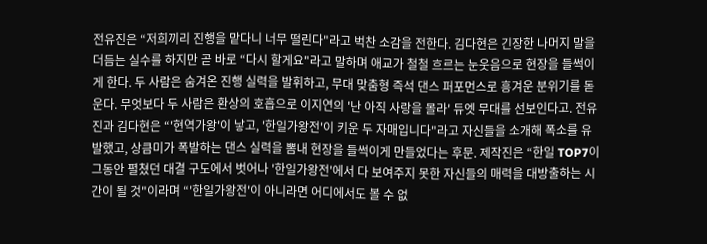전유진은 “저희끼리 진행을 맡다니 너무 떨린다"라고 벅찬 소감을 전한다. 김다현은 긴장한 나머지 말을 더듬는 실수를 하지만 곧 바로 “다시 할게요"라고 말하며 애교가 철철 흐르는 눈웃음으로 현장을 들썩이게 한다. 두 사람은 숨겨온 진행 실력을 발휘하고, 무대 맞춤형 즉석 댄스 퍼포먼스로 흥겨운 분위기를 돋운다. 무엇보다 두 사람은 환상의 호흡으로 이지연의 '난 아직 사랑을 몰라' 듀엣 무대를 선보인다고. 전유진과 김다현은 “'현역가왕'이 낳고, '한일가왕전'이 키운 두 자매입니다"라고 자신들을 소개해 폭소를 유발했고, 상큼미가 폭발하는 댄스 실력을 뽐내 현장을 들썩이게 만들었다는 후문. 제작진은 “한일 TOP7이 그동안 펼쳤던 대결 구도에서 벗어나 '한일가왕전'에서 다 보여주지 못한 자신들의 매력을 대방출하는 시간이 될 것"이라며 “'한일가왕전'이 아니라면 어디에서도 볼 수 없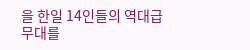을 한일 14인들의 역대급 무대를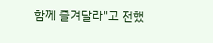함께 즐겨달라"고 전했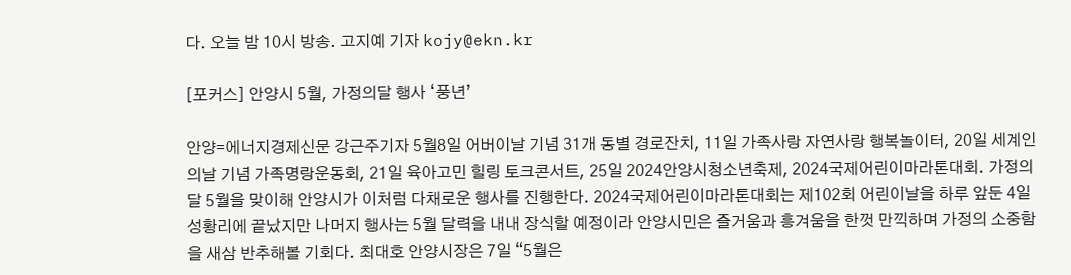다. 오늘 밤 10시 방송. 고지예 기자 kojy@ekn.kr

[포커스] 안양시 5월, 가정의달 행사 ‘풍년’

안양=에너지경제신문 강근주기자 5월8일 어버이날 기념 31개 동별 경로잔치, 11일 가족사랑 자연사랑 행복놀이터, 20일 세계인의날 기념 가족명랑운동회, 21일 육아고민 힐링 토크콘서트, 25일 2024안양시청소년축제, 2024국제어린이마라톤대회. 가정의달 5월을 맞이해 안양시가 이처럼 다채로운 행사를 진행한다. 2024국제어린이마라톤대회는 제102회 어린이날을 하루 앞둔 4일 성황리에 끝났지만 나머지 행사는 5월 달력을 내내 장식할 예정이라 안양시민은 즐거움과 흥겨움을 한껏 만끽하며 가정의 소중함을 새삼 반추해볼 기회다. 최대호 안양시장은 7일 “5월은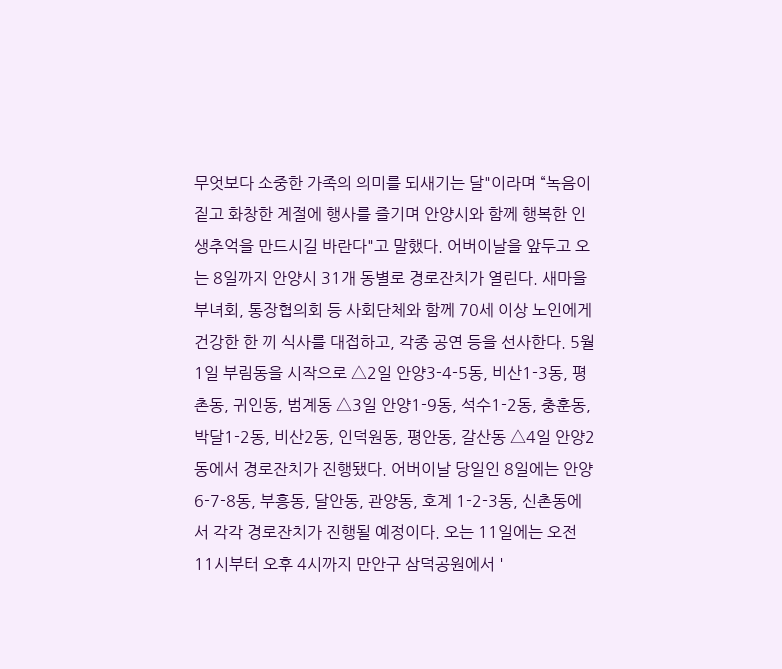무엇보다 소중한 가족의 의미를 되새기는 달"이라며 “녹음이 짙고 화창한 계절에 행사를 즐기며 안양시와 함께 행복한 인생추억을 만드시길 바란다"고 말했다. 어버이날을 앞두고 오는 8일까지 안양시 31개 동별로 경로잔치가 열린다. 새마을부녀회, 통장협의회 등 사회단체와 함께 70세 이상 노인에게 건강한 한 끼 식사를 대접하고, 각종 공연 등을 선사한다. 5월1일 부림동을 시작으로 △2일 안양3-4-5동, 비산1-3동, 평촌동, 귀인동, 범계동 △3일 안양1-9동, 석수1-2동, 충훈동, 박달1-2동, 비산2동, 인덕원동, 평안동, 갈산동 △4일 안양2동에서 경로잔치가 진행됐다. 어버이날 당일인 8일에는 안양6-7-8동, 부흥동, 달안동, 관양동, 호계 1-2-3동, 신촌동에서 각각 경로잔치가 진행될 예정이다. 오는 11일에는 오전 11시부터 오후 4시까지 만안구 삼덕공원에서 '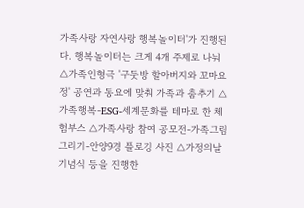가족사랑 자연사랑 행복놀이터'가 진행된다. 행복놀이터는 크게 4개 주제로 나눠 △가족인형극 '구둣방 할아버지와 꼬마요정' 공연과 동요에 맞춰 가족과 춤추기 △가족행복-ESG-세계문화를 테마로 한 체험부스 △가족사랑 참여 공모전-가족그림 그리기-안양9경 플로깅 사진 △가정의날 기념식 등을 진행한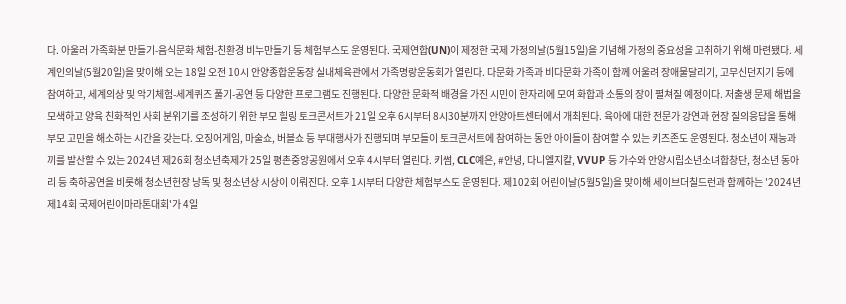다. 아울러 가족화분 만들기-음식문화 체험-친환경 비누만들기 등 체험부스도 운영된다. 국제연합(UN)이 제정한 국제 가정의날(5월15일)을 기념해 가정의 중요성을 고취하기 위해 마련됐다. 세계인의날(5월20일)을 맞이해 오는 18일 오전 10시 안양종합운동장 실내체육관에서 가족명랑운동회가 열린다. 다문화 가족과 비다문화 가족이 함께 어울려 장애물달리기, 고무신던지기 등에 참여하고, 세계의상 및 악기체험-세계퀴즈 풀기-공연 등 다양한 프로그램도 진행된다. 다양한 문화적 배경을 가진 시민이 한자리에 모여 화합과 소통의 장이 펼쳐질 예정이다. 저출생 문제 해법을 모색하고 양육 친화적인 사회 분위기를 조성하기 위한 부모 힐링 토크콘서트가 21일 오후 6시부터 8시30분까지 안양아트센터에서 개최된다. 육아에 대한 전문가 강연과 현장 질의응답을 통해 부모 고민을 해소하는 시간을 갖는다. 오징어게임, 마술쇼, 버블쇼 등 부대행사가 진행되며 부모들이 토크콘서트에 참여하는 동안 아이들이 참여할 수 있는 키즈존도 운영된다. 청소년이 재능과 끼를 발산할 수 있는 2024년 제26회 청소년축제가 25일 평촌중앙공원에서 오후 4시부터 열린다. 키썸, CLC예은, #안녕, 다니엘지칼, VVUP 등 가수와 안양시립소년소녀합창단, 청소년 동아리 등 축하공연을 비롯해 청소년헌장 낭독 및 청소년상 시상이 이뤄진다. 오후 1시부터 다양한 체험부스도 운영된다. 제102회 어린이날(5월5일)을 맞이해 세이브더칠드런과 함께하는 '2024년 제14회 국제어린이마라톤대회'가 4일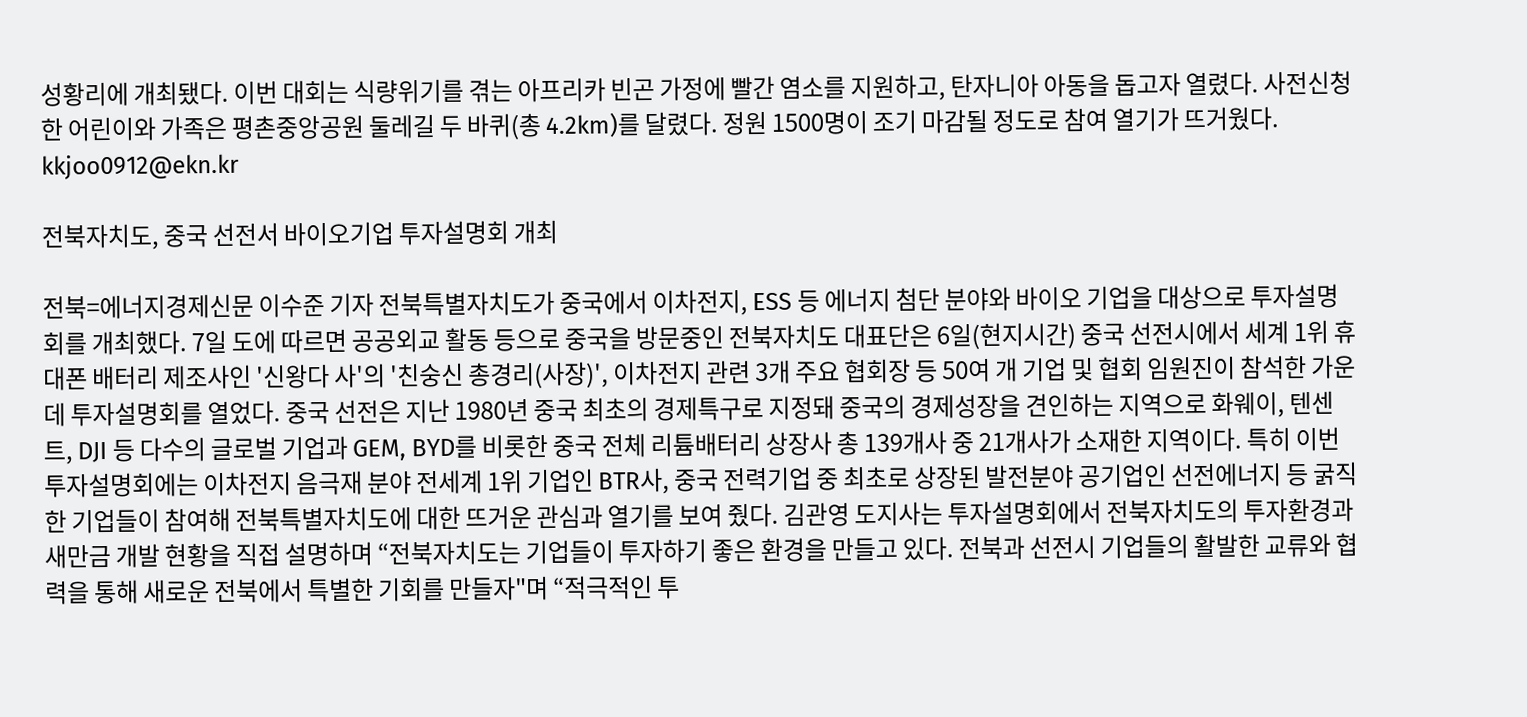성황리에 개최됐다. 이번 대회는 식량위기를 겪는 아프리카 빈곤 가정에 빨간 염소를 지원하고, 탄자니아 아동을 돕고자 열렸다. 사전신청한 어린이와 가족은 평촌중앙공원 둘레길 두 바퀴(총 4.2km)를 달렸다. 정원 1500명이 조기 마감될 정도로 참여 열기가 뜨거웠다. kkjoo0912@ekn.kr

전북자치도, 중국 선전서 바이오기업 투자설명회 개최

전북=에너지경제신문 이수준 기자 전북특별자치도가 중국에서 이차전지, ESS 등 에너지 첨단 분야와 바이오 기업을 대상으로 투자설명회를 개최했다. 7일 도에 따르면 공공외교 활동 등으로 중국을 방문중인 전북자치도 대표단은 6일(현지시간) 중국 선전시에서 세계 1위 휴대폰 배터리 제조사인 '신왕다 사'의 '친숭신 총경리(사장)', 이차전지 관련 3개 주요 협회장 등 50여 개 기업 및 협회 임원진이 참석한 가운데 투자설명회를 열었다. 중국 선전은 지난 1980년 중국 최초의 경제특구로 지정돼 중국의 경제성장을 견인하는 지역으로 화웨이, 텐센트, DJI 등 다수의 글로벌 기업과 GEM, BYD를 비롯한 중국 전체 리튬배터리 상장사 총 139개사 중 21개사가 소재한 지역이다. 특히 이번 투자설명회에는 이차전지 음극재 분야 전세계 1위 기업인 BTR사, 중국 전력기업 중 최초로 상장된 발전분야 공기업인 선전에너지 등 굵직한 기업들이 참여해 전북특별자치도에 대한 뜨거운 관심과 열기를 보여 줬다. 김관영 도지사는 투자설명회에서 전북자치도의 투자환경과 새만금 개발 현황을 직접 설명하며 “전북자치도는 기업들이 투자하기 좋은 환경을 만들고 있다. 전북과 선전시 기업들의 활발한 교류와 협력을 통해 새로운 전북에서 특별한 기회를 만들자"며 “적극적인 투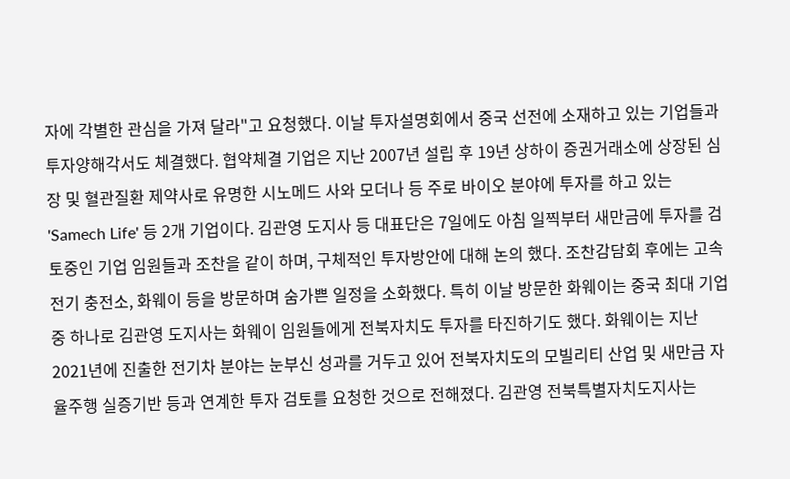자에 각별한 관심을 가져 달라"고 요청했다. 이날 투자설명회에서 중국 선전에 소재하고 있는 기업들과 투자양해각서도 체결했다. 협약체결 기업은 지난 2007년 설립 후 19년 상하이 증권거래소에 상장된 심장 및 혈관질환 제약사로 유명한 시노메드 사와 모더나 등 주로 바이오 분야에 투자를 하고 있는 'Samech Life' 등 2개 기업이다. 김관영 도지사 등 대표단은 7일에도 아침 일찍부터 새만금에 투자를 검토중인 기업 임원들과 조찬을 같이 하며, 구체적인 투자방안에 대해 논의 했다. 조찬감담회 후에는 고속 전기 충전소, 화웨이 등을 방문하며 숨가쁜 일정을 소화했다. 특히 이날 방문한 화웨이는 중국 최대 기업중 하나로 김관영 도지사는 화웨이 임원들에게 전북자치도 투자를 타진하기도 했다. 화웨이는 지난 2021년에 진출한 전기차 분야는 눈부신 성과를 거두고 있어 전북자치도의 모빌리티 산업 및 새만금 자율주행 실증기반 등과 연계한 투자 검토를 요청한 것으로 전해졌다. 김관영 전북특별자치도지사는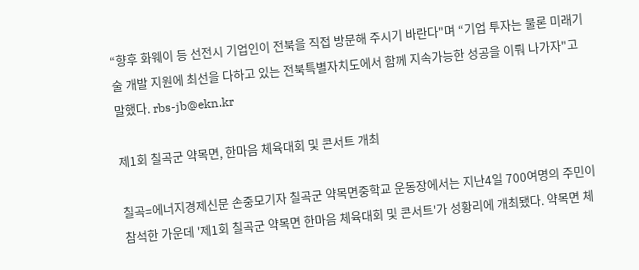“향후 화웨이 등 선전시 기업인이 전북을 직접 방문해 주시기 바란다"며 “기업 투자는 물론 미래기술 개발 지원에 최선을 다하고 있는 전북특별자치도에서 함께 지속가능한 성공을 이뤄 나가자"고 말했다. rbs-jb@ekn.kr

제1회 칠곡군 약목면, 한마음 체육대회 및 콘서트 개최

칠곡=에너지경제신문 손중모기자 칠곡군 약목면중학교 운동장에서는 지난4일 700여명의 주민이 참석한 가운데 '제1회 칠곡군 약목면 한마음 체육대회 및 콘서트'가 성황리에 개최됐다. 약목면 체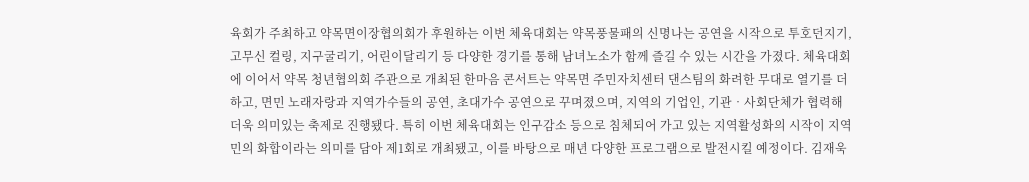육회가 주최하고 약목면이장협의회가 후원하는 이번 체육대회는 약목풍물패의 신명나는 공연을 시작으로 투호던지기, 고무신 컬링, 지구굴리기, 어린이달리기 등 다양한 경기를 통해 남녀노소가 함께 즐길 수 있는 시간을 가졌다. 체육대회에 이어서 약목 청년협의회 주관으로 개최된 한마음 콘서트는 약목면 주민자치센터 댄스팀의 화려한 무대로 열기를 더하고, 면민 노래자랑과 지역가수들의 공연, 초대가수 공연으로 꾸며졌으며, 지역의 기업인, 기관‧사회단체가 협력해 더욱 의미있는 축제로 진행됐다. 특히 이번 체육대회는 인구감소 등으로 침체되어 가고 있는 지역활성화의 시작이 지역민의 화합이라는 의미를 담아 제1회로 개최됐고, 이를 바탕으로 매년 다양한 프로그램으로 발전시킬 예정이다. 김재욱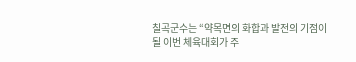칠곡군수는 “약목면의 화합과 발전의 기점이 될 이번 체육대회가 주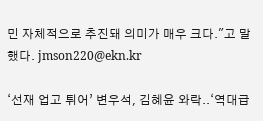민 자체적으로 추진돼 의미가 매우 크다."고 말했다. jmson220@ekn.kr

‘선재 업고 튀어’ 변우석, 김혜윤 와락..‘역대급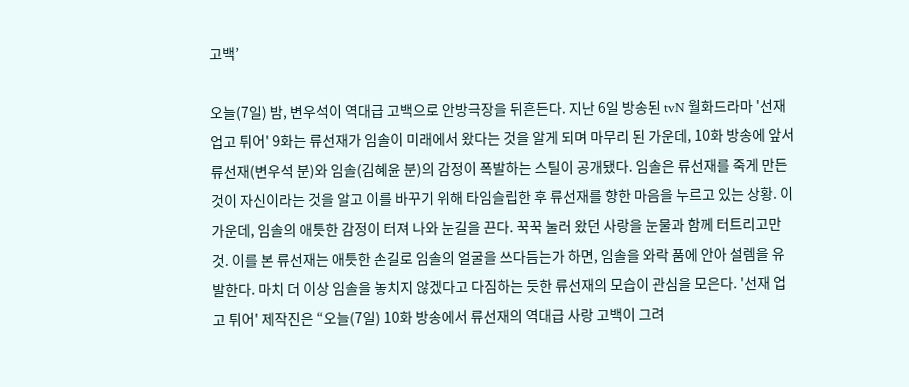고백’

오늘(7일) 밤, 변우석이 역대급 고백으로 안방극장을 뒤흔든다. 지난 6일 방송된 tvN 월화드라마 '선재 업고 튀어' 9화는 류선재가 임솔이 미래에서 왔다는 것을 알게 되며 마무리 된 가운데, 10화 방송에 앞서 류선재(변우석 분)와 임솔(김혜윤 분)의 감정이 폭발하는 스틸이 공개됐다. 임솔은 류선재를 죽게 만든 것이 자신이라는 것을 알고 이를 바꾸기 위해 타임슬립한 후 류선재를 향한 마음을 누르고 있는 상황. 이 가운데, 임솔의 애틋한 감정이 터져 나와 눈길을 끈다. 꾹꾹 눌러 왔던 사랑을 눈물과 함께 터트리고만 것. 이를 본 류선재는 애틋한 손길로 임솔의 얼굴을 쓰다듬는가 하면, 임솔을 와락 품에 안아 설렘을 유발한다. 마치 더 이상 임솔을 놓치지 않겠다고 다짐하는 듯한 류선재의 모습이 관심을 모은다. '선재 업고 튀어' 제작진은 “오늘(7일) 10화 방송에서 류선재의 역대급 사랑 고백이 그려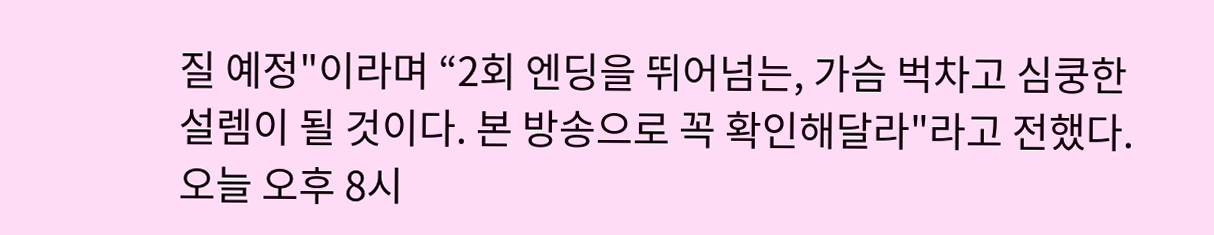질 예정"이라며 “2회 엔딩을 뛰어넘는, 가슴 벅차고 심쿵한 설렘이 될 것이다. 본 방송으로 꼭 확인해달라"라고 전했다. 오늘 오후 8시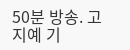50분 방송. 고지예 기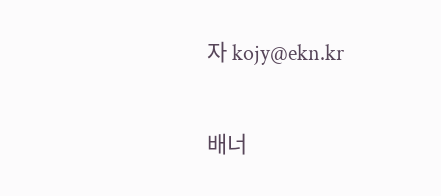자 kojy@ekn.kr

배너